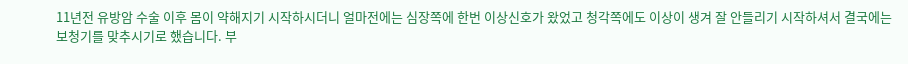11년전 유방암 수술 이후 몸이 약해지기 시작하시더니 얼마전에는 심장쪽에 한번 이상신호가 왔었고 청각쪽에도 이상이 생겨 잘 안들리기 시작하셔서 결국에는 보청기를 맞추시기로 했습니다. 부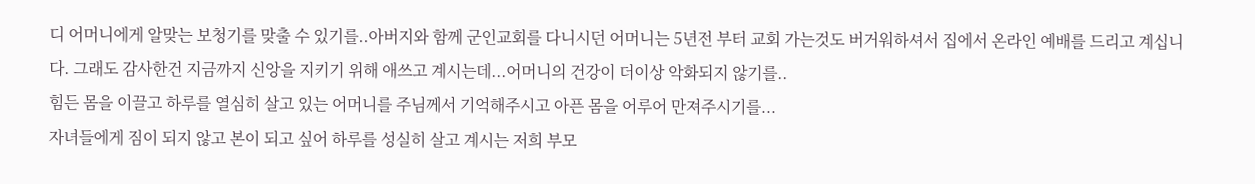디 어머니에게 알맞는 보청기를 맞출 수 있기를..아버지와 함께 군인교회를 다니시던 어머니는 5년전 부터 교회 가는것도 버거워하셔서 집에서 온라인 예배를 드리고 계십니다. 그래도 감사한건 지금까지 신앙을 지키기 위해 애쓰고 계시는데...어머니의 건강이 더이상 악화되지 않기를..
힘든 몸을 이끌고 하루를 열심히 살고 있는 어머니를 주님께서 기억해주시고 아픈 몸을 어루어 만져주시기를...
자녀들에게 짐이 되지 않고 본이 되고 싶어 하루를 성실히 살고 계시는 저희 부모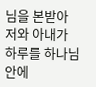님을 본받아 저와 아내가 하루를 하나님 안에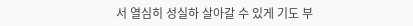서 열심히 성실하 살아갈 수 있게 기도 부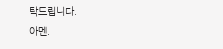탁드립니다.
아멘.